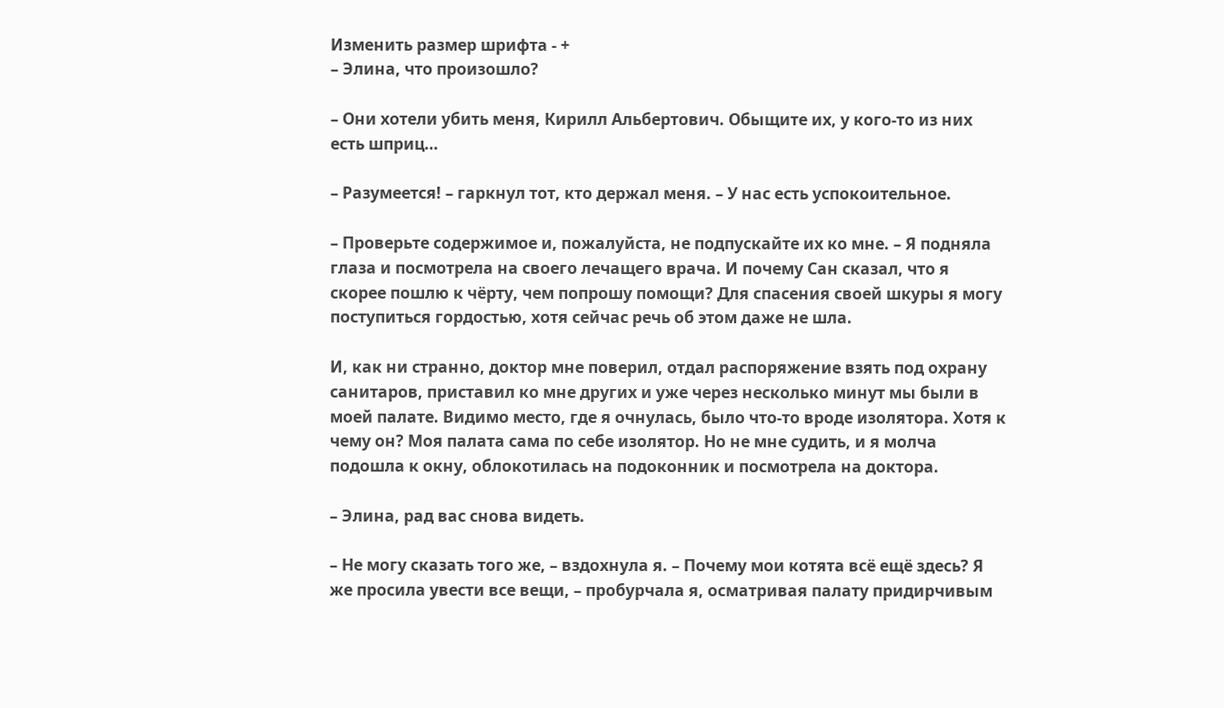Изменить размер шрифта - +
– Элина, что произошло?

– Они хотели убить меня, Кирилл Альбертович. Обыщите их, у кoго-то из них есть шприц…

– Разумеется! – гаркнул тот, кто держал меня. – У нас есть успокоительное.

– Проверьте содержимое и, пожалуйста, не подпускайте их ко мне. – Я подняла глаза и посмотрела на своего лечащего врача. И почему Сан сказал, что я скорее пошлю к чёрту, чем попрошу помощи? Для спасения своей шкуры я могу поступиться гордостью, хотя сейчас речь об этом даже не шла.

И, как ни странно, доктор мне поверил, отдал распоряжение взять под охрану санитаров, приставил ко мне других и уже через несколько минут мы были в моей палате. Видимо место, где я очнулась, было что-то вроде изолятора. Хотя к чему он? Моя палата сама по себе изолятор. Но не мне судить, и я молча подошла к окну, облокотилась на подоконник и посмотрела на доктора.

– Элина, рад вас снова видеть.

– Не могу сказать того же, – вздохнула я. – Почему мои котята всё ещё здесь? Я же просила увести все вещи, – пробурчала я, осматривая палату придирчивым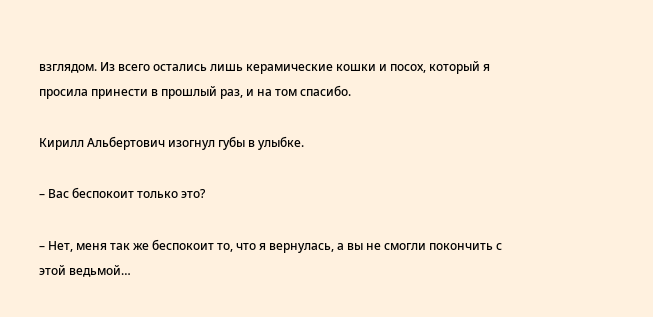взглядом. Из всего остались лишь керамические кошки и посох, который я просила принести в прошлый раз, и на том спасибо.

Кирилл Альбертович изогнул губы в улыбке.

– Вас беспокоит только это?

– Нет, меня так же беспокоит то, что я вернулась, а вы не смогли покончить с этой ведьмой…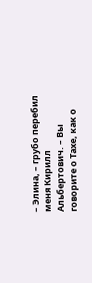– Элина, – грубо перебил меня Кирилл Альбертович. – Вы говорите о Тахе, как о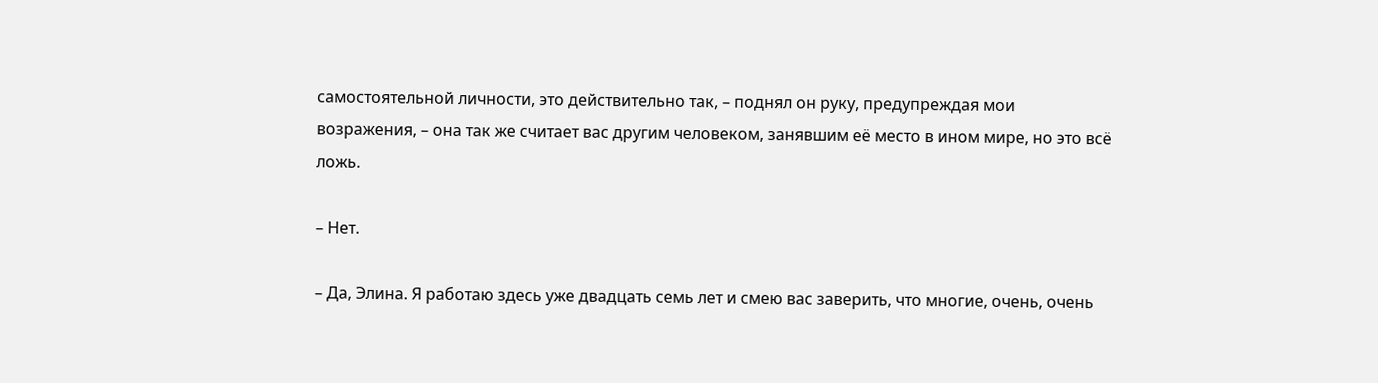самостоятельной личности, это действительно так, – поднял он руку, предупреждая мои возражения, – она так же считает вас другим человеком, занявшим её место в ином мире, но это всё ложь.

– Нет.

– Да, Элина. Я работаю здесь уже двадцать семь лет и смею вас заверить, что многие, очень, очень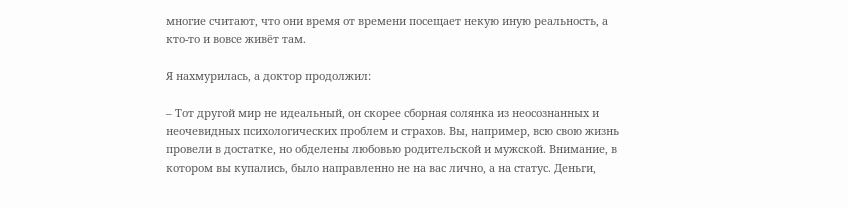многие считают, что они время от времени посещает некую иную реальность, а кто-то и вовсе живёт там.

Я нахмурилась, а доктор продолжил:

– Тот другой мир не идеальный, он скорее сборная солянка из неосознанных и неочевидных психологических проблем и страхов. Вы, например, всю свою жизнь провели в достатке, но обделены любовью родительской и мужской. Внимание, в котором вы купались, было направленно не на вас лично, а на статус. Деньги,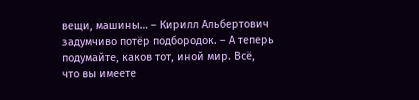вещи, машины… – Кирилл Альбертович задумчиво потёр подбородок. – А теперь подумайте, каков тот, иной мир. Всё, что вы имеете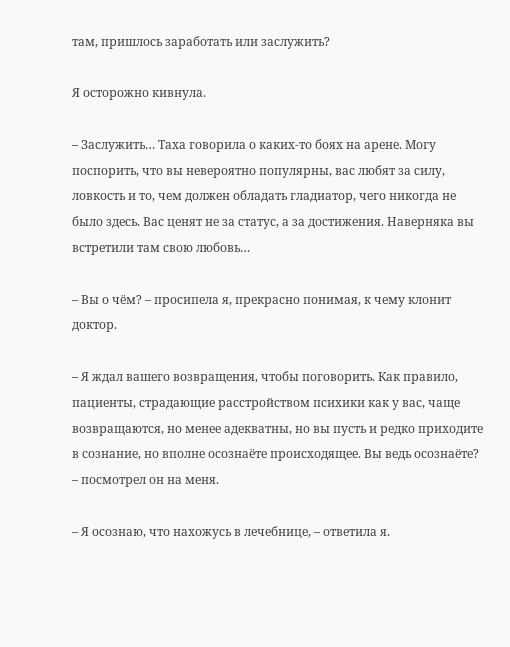там, пришлось заработать или заслужить?

Я осторожно кивнула.

– Заслужить… Таха говорила о каких-то боях на арене. Могу поспорить, что вы невероятно популярны, вас любят за силу, ловкость и то, чем должен обладать гладиатор, чего никогда не было здесь. Вас ценят не за статус, а за достижения. Наверняка вы встретили там свою любовь…

– Вы о чём? – просипела я, прекрасно понимая, к чему клонит доктор.

– Я ждал вашего возвращения, чтобы поговорить. Как правило, пациенты, страдающие расстройством психики как у вас, чаще возвращаются, но менее адекватны, но вы пусть и редко приходите в сознание, но вполне осознаёте происходящее. Вы ведь осознаёте? – посмотрел он на меня.

– Я осознаю, что нахожусь в лечебнице, – ответила я.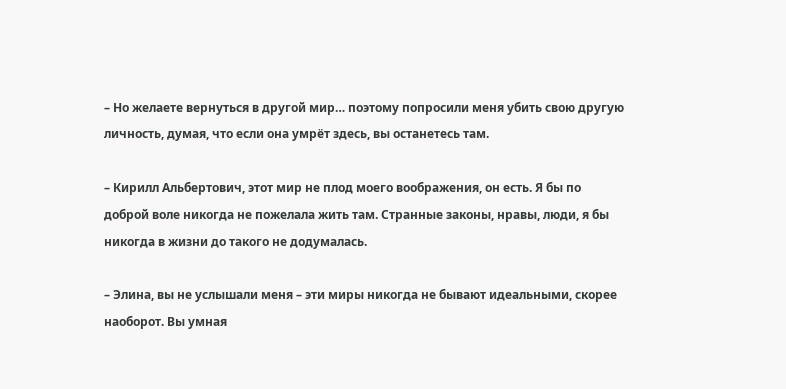– Но желаете вернуться в другой мир… поэтому попросили меня убить свою другую личность, думая, что если она умрёт здесь, вы останетесь там.

– Кирилл Альбертович, этот мир не плод моего воображения, он есть. Я бы по доброй воле никогда не пожелала жить там. Странные законы, нравы, люди, я бы никогда в жизни до такого не додумалась.

– Элина, вы не услышали меня – эти миры никогда не бывают идеальными, скорее наоборот. Вы умная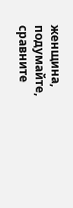женщина, подумайте, сравните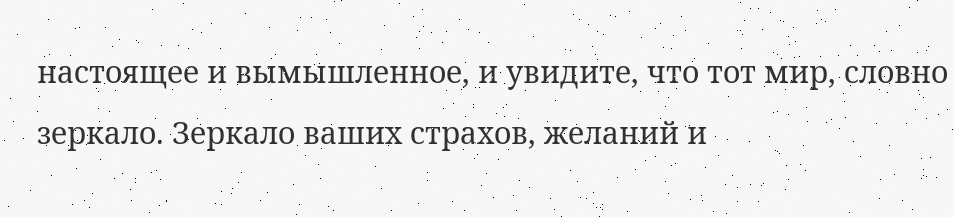настоящее и вымышленное, и увидите, что тот мир, словно зеркало. Зеркало ваших страхов, желаний и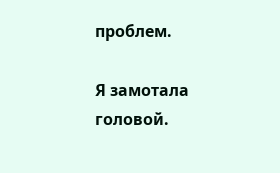проблем.

Я замотала головой.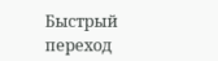Быстрый переход